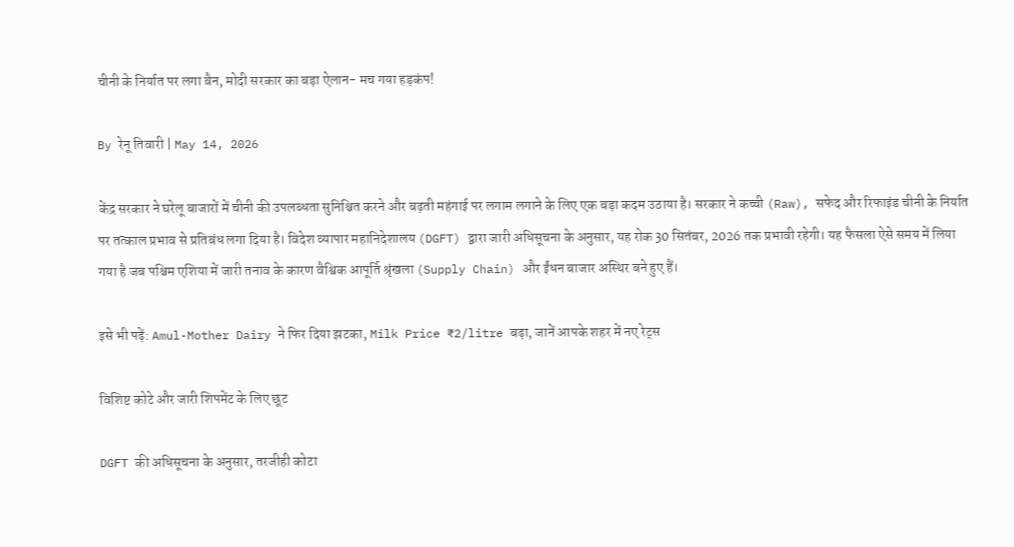चीनी के निर्यात पर लगा बैन, मोदी सरकार का बड़ा ऐलान- मच गया हड़कंप!

By रेनू तिवारी | May 14, 2026

केंद्र सरकार ने घरेलू बाजारों में चीनी की उपलब्धता सुनिश्चित करने और बढ़ती महंगाई पर लगाम लगाने के लिए एक बड़ा कदम उठाया है। सरकार ने कच्ची (Raw), सफेद और रिफाइंड चीनी के निर्यात पर तत्काल प्रभाव से प्रतिबंध लगा दिया है। विदेश व्यापार महानिदेशालय (DGFT) द्वारा जारी अधिसूचना के अनुसार, यह रोक 30 सितंबर, 2026 तक प्रभावी रहेगी। यह फैसला ऐसे समय में लिया गया है जब पश्चिम एशिया में जारी तनाव के कारण वैश्विक आपूर्ति श्रृंखला (Supply Chain) और ईंधन बाजार अस्थिर बने हुए हैं।

इसे भी पढ़ें: Amul-Mother Dairy ने फिर दिया झटका, Milk Price ₹2/litre बढ़ा, जानें आपके शहर में नए रेट्स

विशिष्ट कोटे और जारी शिपमेंट के लिए छूट

DGFT की अधिसूचना के अनुसार, तरजीही कोटा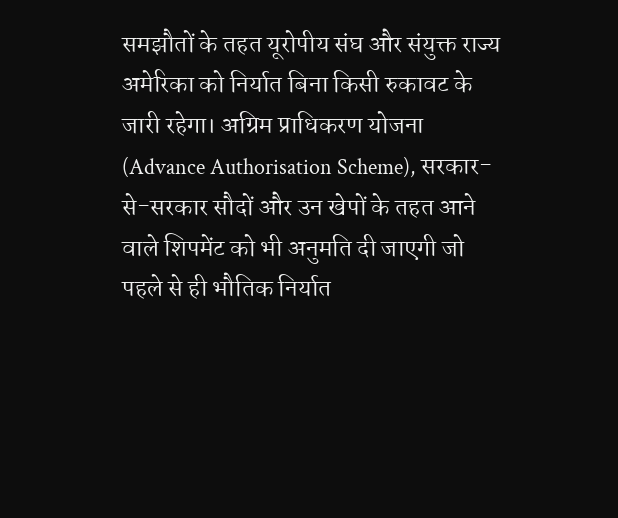समझौतों के तहत यूरोपीय संघ और संयुक्त राज्य अमेरिका को निर्यात बिना किसी रुकावट के जारी रहेगा। अग्रिम प्राधिकरण योजना (Advance Authorisation Scheme), सरकार-से-सरकार सौदों और उन खेपों के तहत आने वाले शिपमेंट को भी अनुमति दी जाएगी जो पहले से ही भौतिक निर्यात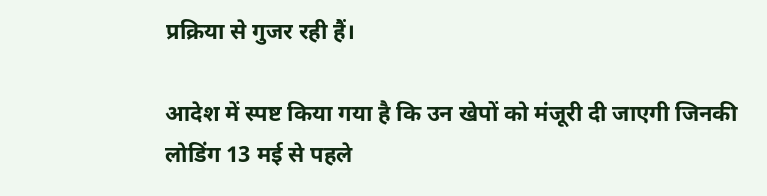प्रक्रिया से गुजर रही हैं।

आदेश में स्पष्ट किया गया है कि उन खेपों को मंजूरी दी जाएगी जिनकी लोडिंग 13 मई से पहले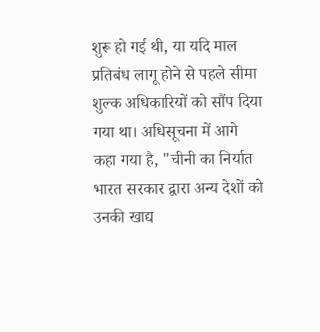शुरू हो गई थी, या यदि माल प्रतिबंध लागू होने से पहले सीमा शुल्क अधिकारियों को सौंप दिया गया था। अधिसूचना में आगे कहा गया है, "चीनी का निर्यात भारत सरकार द्वारा अन्य देशों को उनकी खाद्य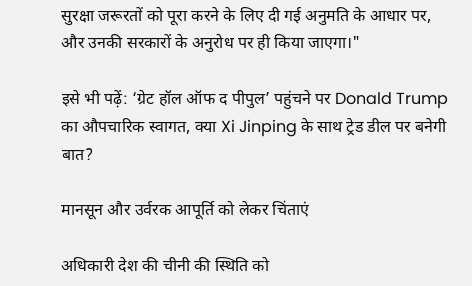सुरक्षा जरूरतों को पूरा करने के लिए दी गई अनुमति के आधार पर, और उनकी सरकारों के अनुरोध पर ही किया जाएगा।"

इसे भी पढ़ें: ‘ग्रेट हॉल ऑफ द पीपुल’ पहुंचने पर Donald Trump का औपचारिक स्वागत, क्या Xi Jinping के साथ ट्रेड डील पर बनेगी बात?

मानसून और उर्वरक आपूर्ति को लेकर चिंताएं

अधिकारी देश की चीनी की स्थिति को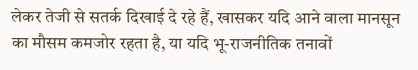लेकर तेजी से सतर्क दिखाई दे रहे हैं, खासकर यदि आने वाला मानसून का मौसम कमजोर रहता है, या यदि भू-राजनीतिक तनावों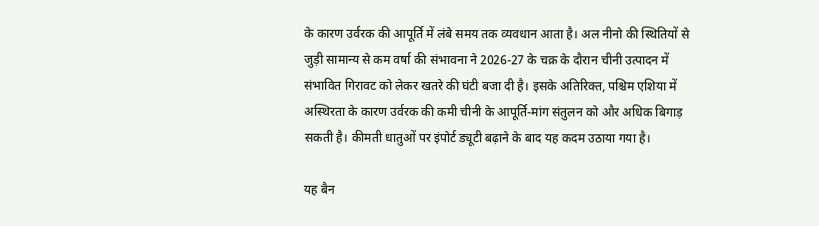के कारण उर्वरक की आपूर्ति में लंबे समय तक व्यवधान आता है। अल नीनो की स्थितियों से जुड़ी सामान्य से कम वर्षा की संभावना ने 2026-27 के चक्र के दौरान चीनी उत्पादन में संभावित गिरावट को लेकर खतरे की घंटी बजा दी है। इसके अतिरिक्त, पश्चिम एशिया में अस्थिरता के कारण उर्वरक की कमी चीनी के आपूर्ति-मांग संतुलन को और अधिक बिगाड़ सकती है। कीमती धातुओं पर इंपोर्ट ड्यूटी बढ़ाने के बाद यह कदम उठाया गया है।

यह बैन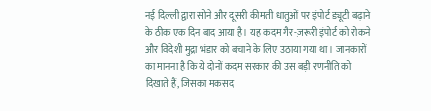नई दिल्ली द्वारा सोने और दूसरी कीमती धातुओं पर इंपोर्ट ड्यूटी बढ़ाने के ठीक एक दिन बाद आया है। यह कदम गैर-ज़रूरी इंपोर्ट को रोकने और विदेशी मुद्रा भंडार को बचाने के लिए उठाया गया था। जानकारों का मानना है कि ये दोनों कदम सरकार की उस बड़ी रणनीति को दिखाते हैं, जिसका मकसद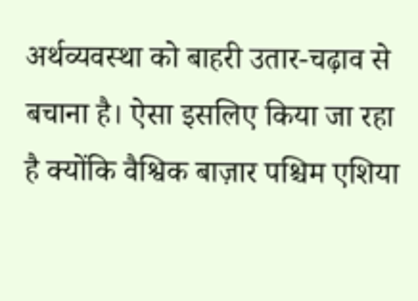अर्थव्यवस्था को बाहरी उतार-चढ़ाव से बचाना है। ऐसा इसलिए किया जा रहा है क्योंकि वैश्विक बाज़ार पश्चिम एशिया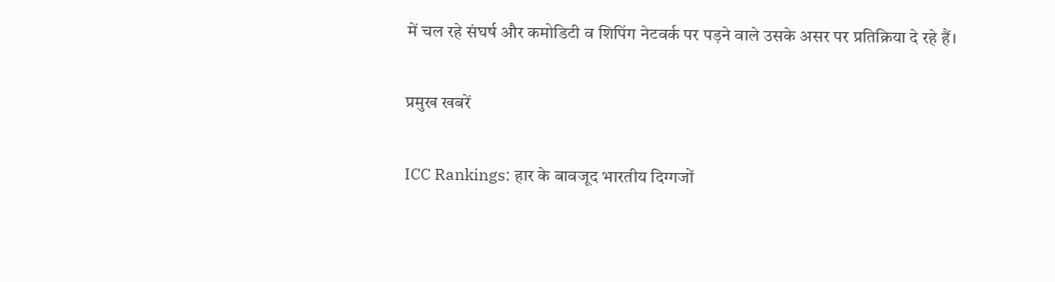में चल रहे संघर्ष और कमोडिटी व शिपिंग नेटवर्क पर पड़ने वाले उसके असर पर प्रतिक्रिया दे रहे हैं।

प्रमुख खबरें

ICC Rankings: हार के बावजूद भारतीय दिग्गजों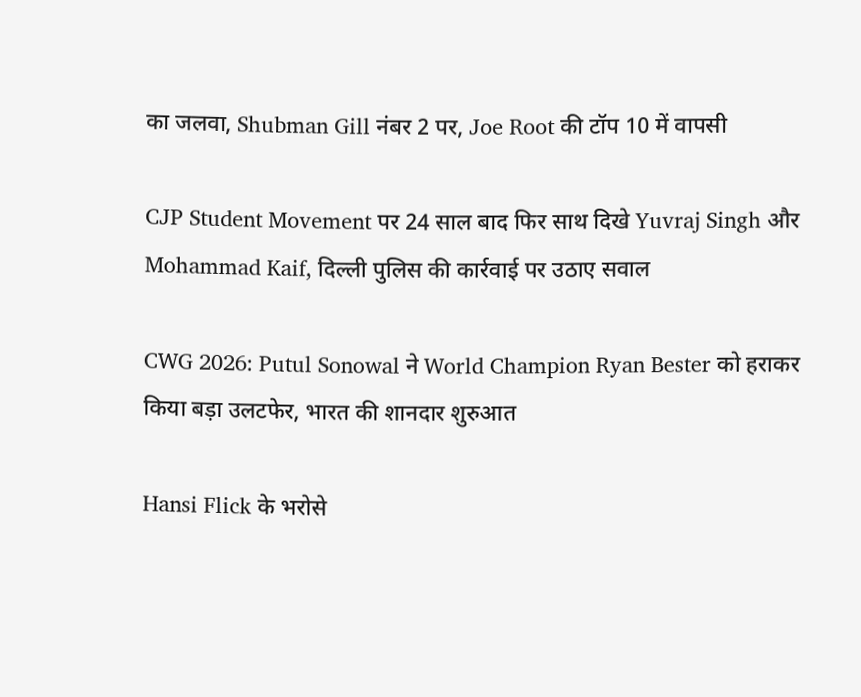का जलवा, Shubman Gill नंबर 2 पर, Joe Root की टॉप 10 में वापसी

CJP Student Movement पर 24 साल बाद फिर साथ दिखे Yuvraj Singh और Mohammad Kaif, दिल्ली पुलिस की कार्रवाई पर उठाए सवाल

CWG 2026: Putul Sonowal ने World Champion Ryan Bester को हराकर किया बड़ा उलटफेर, भारत की शानदार शुरुआत

Hansi Flick के भरोसे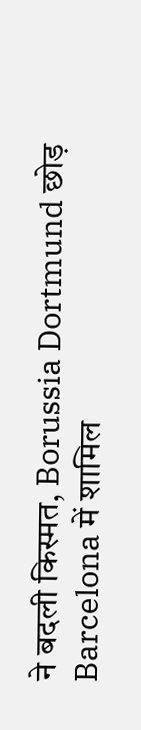ने बदली किस्मत, Borussia Dortmund छोड़ Barcelona में शामिल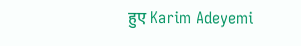हुए Karim Adeyemi